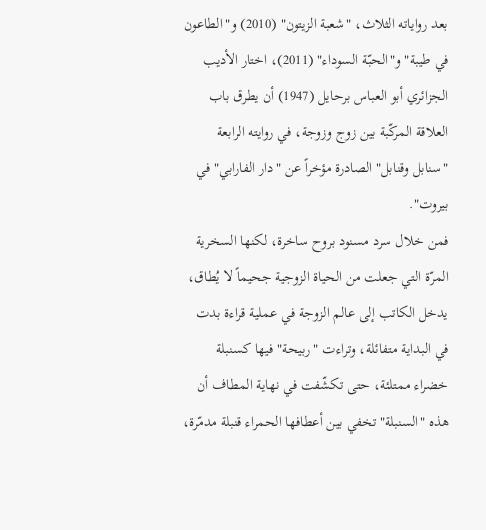بعد رواياته الثلاث، "شعبة الزيتون" (2010) و"الطاعون في طيبة" و"الحبّة السوداء" (2011)، اختار الأديب الجزائري أبو العباس برحايل (1947) أن يطرق باب العلاقة المركّبة بين زوج وزوجة، في روايته الرابعة "سنابل وقنابل" الصادرة مؤخراً عن "دار الفارابي" في بيروت".
فمن خلال سرد مسنود بروح ساخرة، لكنها السخرية المرّة التي جعلت من الحياة الزوجية جحيماً لا يُطاق، يدخل الكاتب إلى عالم الزوجة في عملية قراءة بدت في البداية متفائلة، وتراءت "ربيحة" فيها كسنبلة خضراء ممتلئة، حتى تكشّفت في نهاية المطاف أن هذه "السنبلة" تخفي بين أعطافها الحمراء قنبلة مدمّرة،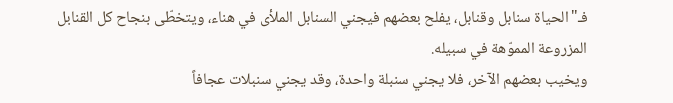فـ"الحياة سنابل وقنابل، يفلح بعضهم فيجني السنابل الملأى في هناء، ويتخطّى بنجاح كل القنابل المزروعة المموّهة في سبيله.
ويخيب بعضهم الآخر، فلا يجني سنبلة واحدة، وقد يجني سنبلات عجافاً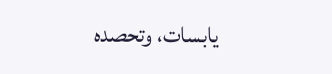يابسات، وتحصده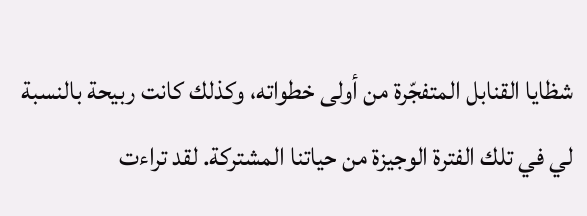شظايا القنابل المتفجّرة من أولى خطواته، وكذلك كانت ربيحة بالنسبة لي في تلك الفترة الوجيزة من حياتنا المشتركة. لقد تراءت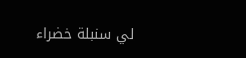لي سنبلة خضراء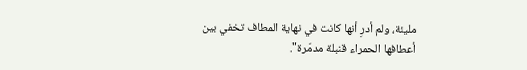مليئة، ولم أدرِ أنها كانت في نهاية المطاف تخفي بين أعطافها الحمراء قنبلة مدمّرة".